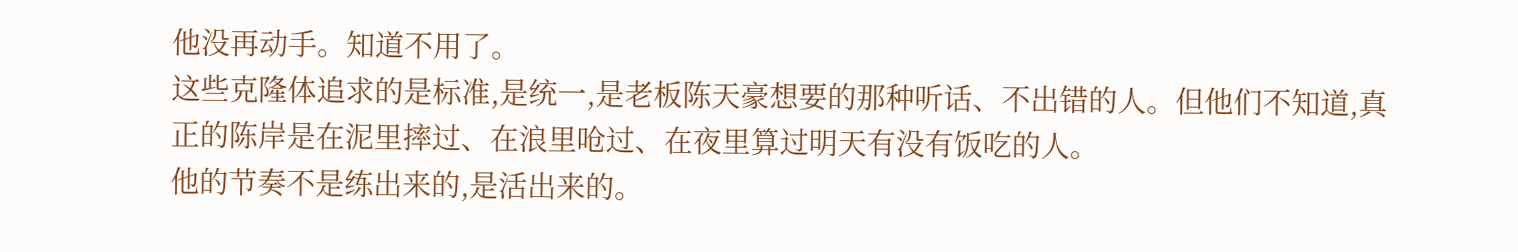他没再动手。知道不用了。
这些克隆体追求的是标准,是统一,是老板陈天豪想要的那种听话、不出错的人。但他们不知道,真正的陈岸是在泥里摔过、在浪里呛过、在夜里算过明天有没有饭吃的人。
他的节奏不是练出来的,是活出来的。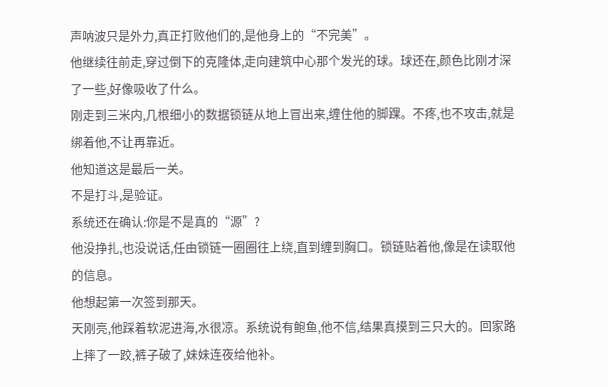声呐波只是外力,真正打败他们的,是他身上的“不完美”。
他继续往前走,穿过倒下的克隆体,走向建筑中心那个发光的球。球还在,颜色比刚才深了一些,好像吸收了什么。
刚走到三米内,几根细小的数据锁链从地上冒出来,缠住他的脚踝。不疼,也不攻击,就是绑着他,不让再靠近。
他知道这是最后一关。
不是打斗,是验证。
系统还在确认:你是不是真的“源”?
他没挣扎,也没说话,任由锁链一圈圈往上绕,直到缠到胸口。锁链贴着他,像是在读取他的信息。
他想起第一次签到那天。
天刚亮,他踩着软泥进海,水很凉。系统说有鲍鱼,他不信,结果真摸到三只大的。回家路上摔了一跤,裤子破了,妹妹连夜给他补。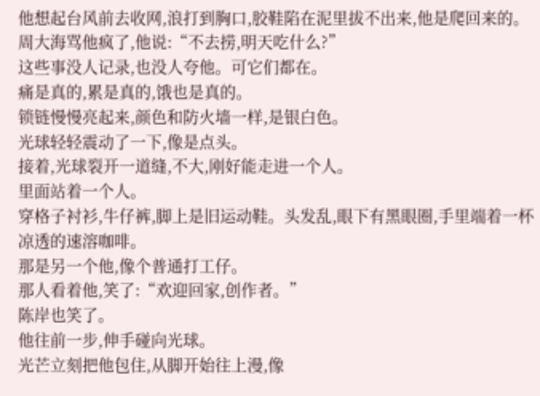他想起台风前去收网,浪打到胸口,胶鞋陷在泥里拔不出来,他是爬回来的。周大海骂他疯了,他说:“不去捞,明天吃什么?”
这些事没人记录,也没人夸他。可它们都在。
痛是真的,累是真的,饿也是真的。
锁链慢慢亮起来,颜色和防火墙一样,是银白色。
光球轻轻震动了一下,像是点头。
接着,光球裂开一道缝,不大,刚好能走进一个人。
里面站着一个人。
穿格子衬衫,牛仔裤,脚上是旧运动鞋。头发乱,眼下有黑眼圈,手里端着一杯凉透的速溶咖啡。
那是另一个他,像个普通打工仔。
那人看着他,笑了:“欢迎回家,创作者。”
陈岸也笑了。
他往前一步,伸手碰向光球。
光芒立刻把他包住,从脚开始往上漫,像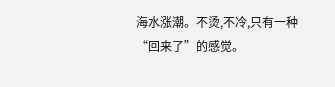海水涨潮。不烫,不冷,只有一种“回来了”的感觉。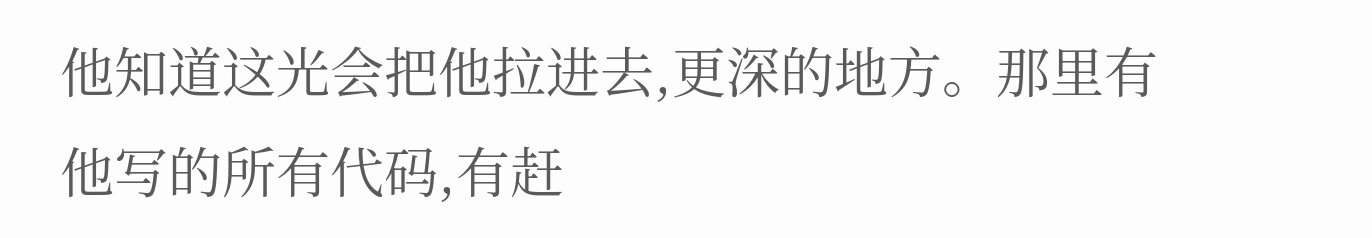他知道这光会把他拉进去,更深的地方。那里有他写的所有代码,有赶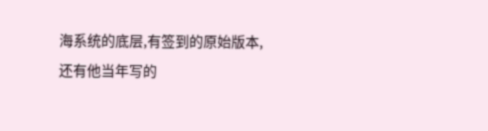海系统的底层,有签到的原始版本,还有他当年写的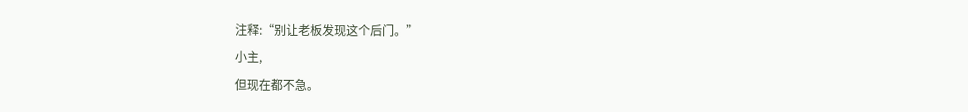注释:“别让老板发现这个后门。”
小主,
但现在都不急。